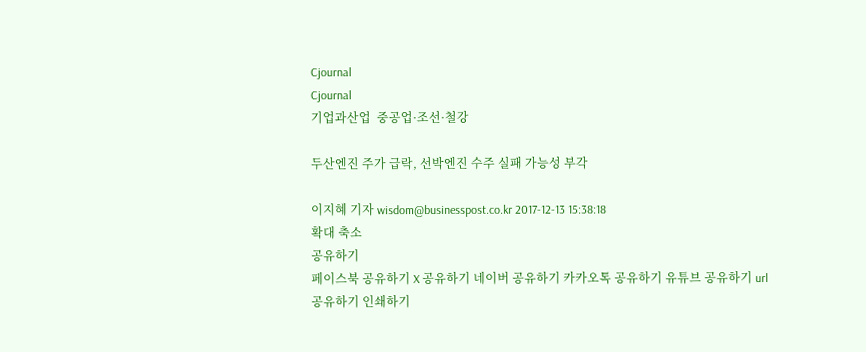Cjournal
Cjournal
기업과산업  중공업·조선·철강

두산엔진 주가 급락, 선박엔진 수주 실패 가능성 부각

이지혜 기자 wisdom@businesspost.co.kr 2017-12-13 15:38:18
확대 축소
공유하기
페이스북 공유하기 X 공유하기 네이버 공유하기 카카오톡 공유하기 유튜브 공유하기 url 공유하기 인쇄하기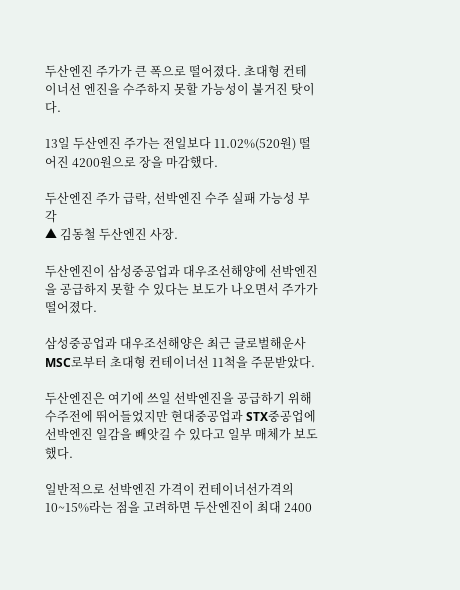두산엔진 주가가 큰 폭으로 떨어졌다. 초대형 컨테이너선 엔진을 수주하지 못할 가능성이 불거진 탓이다.

13일 두산엔진 주가는 전일보다 11.02%(520원) 떨어진 4200원으로 장을 마감했다.

두산엔진 주가 급락, 선박엔진 수주 실패 가능성 부각
▲ 김동철 두산엔진 사장.

두산엔진이 삼성중공업과 대우조선해양에 선박엔진을 공급하지 못할 수 있다는 보도가 나오면서 주가가 떨어졌다.

삼성중공업과 대우조선해양은 최근 글로벌해운사 MSC로부터 초대형 컨테이너선 11척을 주문받았다.

두산엔진은 여기에 쓰일 선박엔진을 공급하기 위해 수주전에 뛰어들었지만 현대중공업과 STX중공업에 선박엔진 일감을 빼앗길 수 있다고 일부 매체가 보도했다.

일반적으로 선박엔진 가격이 컨테이너선가격의 10~15%라는 점을 고려하면 두산엔진이 최대 2400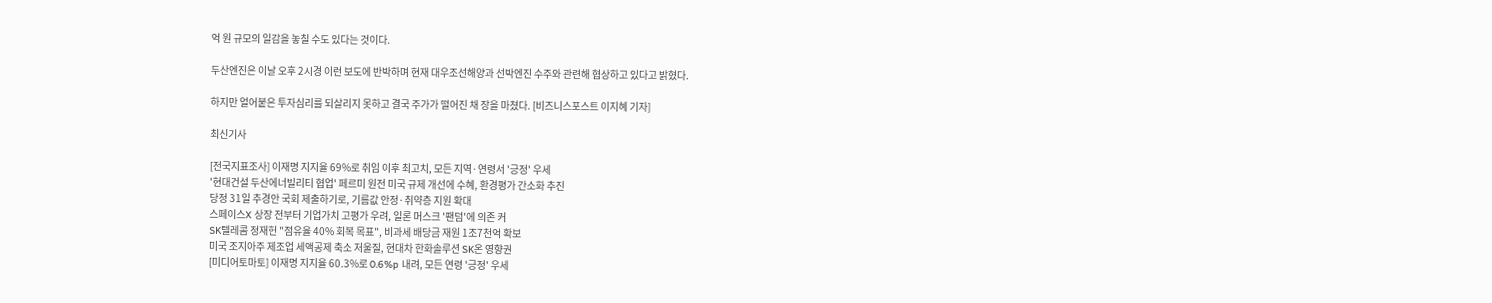억 원 규모의 일감을 놓칠 수도 있다는 것이다.

두산엔진은 이날 오후 2시경 이런 보도에 반박하며 현재 대우조선해양과 선박엔진 수주와 관련해 협상하고 있다고 밝혔다.

하지만 얼어붙은 투자심리를 되살리지 못하고 결국 주가가 떨어진 채 장을 마쳤다. [비즈니스포스트 이지혜 기자]

최신기사

[전국지표조사] 이재명 지지율 69%로 취임 이후 최고치, 모든 지역·연령서 '긍정' 우세
'현대건설 두산에너빌리티 협업' 페르미 원전 미국 규제 개선에 수혜, 환경평가 간소화 추진
당정 31일 추경안 국회 제출하기로, 기름값 안정·취약층 지원 확대
스페이스X 상장 전부터 기업가치 고평가 우려, 일론 머스크 '팬덤'에 의존 커
SK텔레콤 정재헌 "점유율 40% 회복 목표", 비과세 배당금 재원 1조7천억 확보
미국 조지아주 제조업 세액공제 축소 저울질, 현대차 한화솔루션 SK온 영향권
[미디어토마토] 이재명 지지율 60.3%로 0.6%p 내려, 모든 연령 '긍정' 우세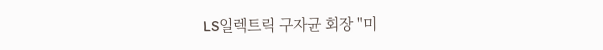LS일렉트릭 구자균 회장 "미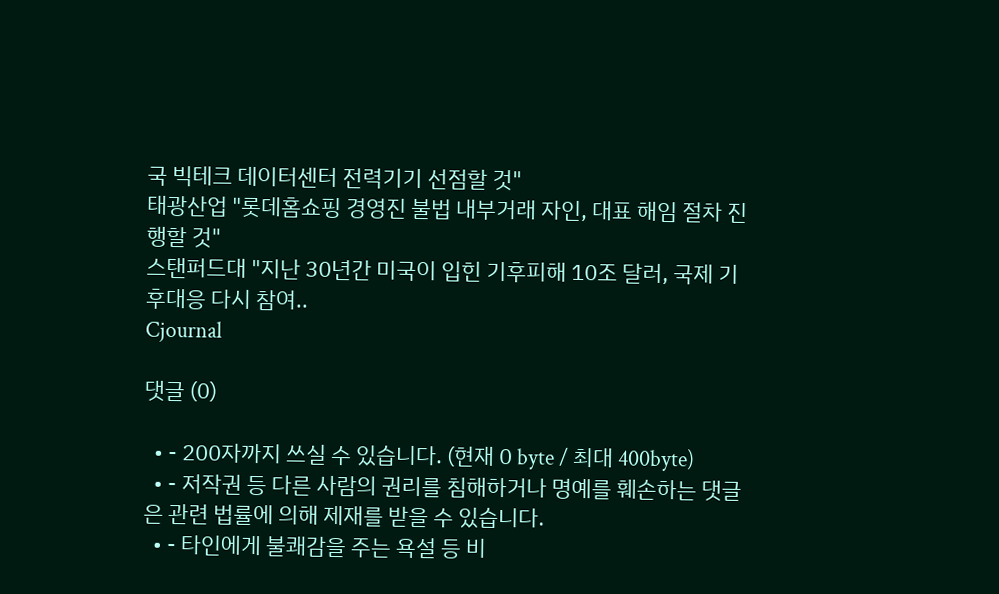국 빅테크 데이터센터 전력기기 선점할 것"
태광산업 "롯데홈쇼핑 경영진 불법 내부거래 자인, 대표 해임 절차 진행할 것"
스탠퍼드대 "지난 30년간 미국이 입힌 기후피해 10조 달러, 국제 기후대응 다시 참여..
Cjournal

댓글 (0)

  • - 200자까지 쓰실 수 있습니다. (현재 0 byte / 최대 400byte)
  • - 저작권 등 다른 사람의 권리를 침해하거나 명예를 훼손하는 댓글은 관련 법률에 의해 제재를 받을 수 있습니다.
  • - 타인에게 불쾌감을 주는 욕설 등 비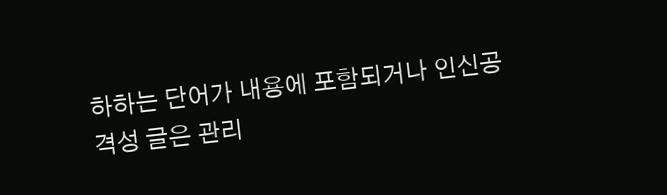하하는 단어가 내용에 포함되거나 인신공격성 글은 관리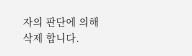자의 판단에 의해 삭제 합니다.